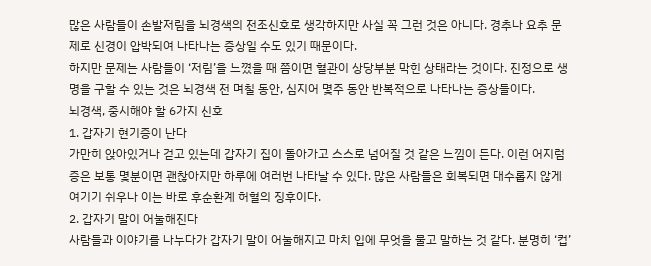많은 사람들이 손발저림을 뇌경색의 전조신호로 생각하지만 사실 꼭 그런 것은 아니다. 경추나 요추 문제로 신경이 압박되여 나타나는 증상일 수도 있기 때문이다.
하지만 문제는 사람들이 ‘저림’을 느꼈을 때 쯤이면 혈관이 상당부분 막힌 상태라는 것이다. 진정으로 생명을 구할 수 있는 것은 뇌경색 전 며칠 동안, 심지어 몇주 동안 반복적으로 나타나는 증상들이다.
뇌경색, 중시해야 할 6가지 신호
1. 갑자기 현기증이 난다
가만히 앉아있거나 걷고 있는데 갑자기 집이 돌아가고 스스로 넘어질 것 같은 느낌이 든다. 이런 어지럼증은 보통 몇분이면 괜찮아지만 하루에 여러번 나타날 수 있다. 많은 사람들은 회복되면 대수롭지 않게 여기기 쉬우나 이는 바로 후순환계 허혈의 징후이다.
2. 갑자기 말이 어눌해진다
사람들과 이야기를 나누다가 갑자기 말이 어눌해지고 마치 입에 무엇을 물고 말하는 것 같다. 분명히 ‘컵’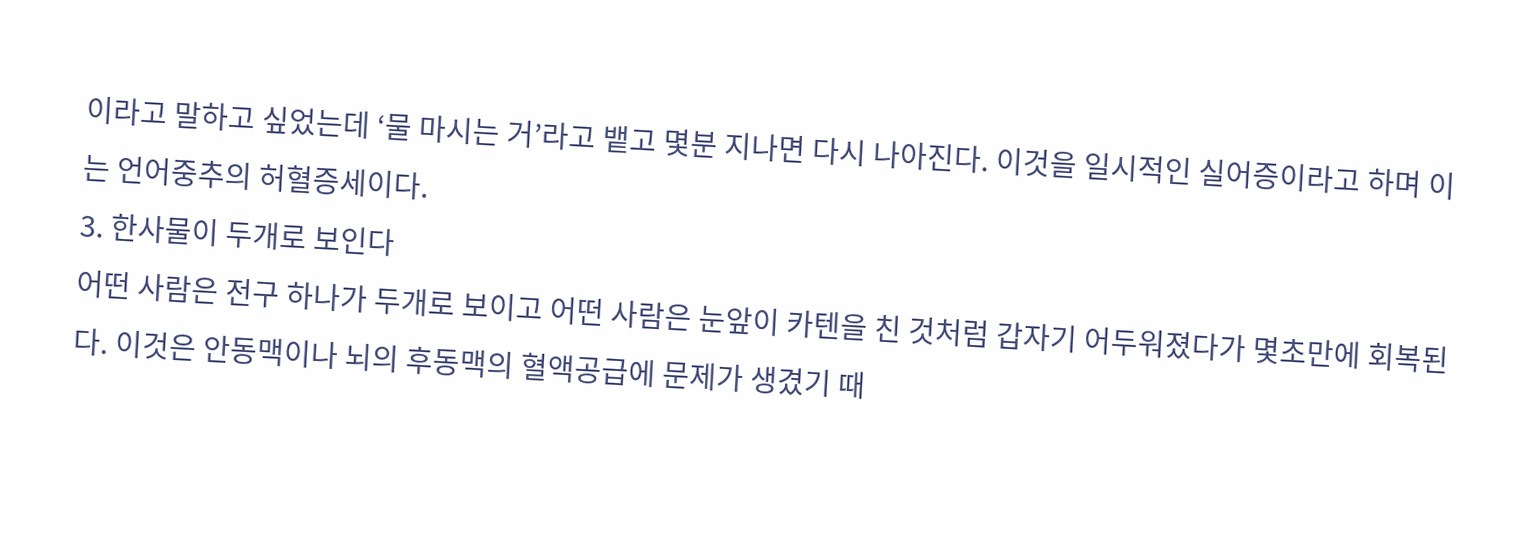이라고 말하고 싶었는데 ‘물 마시는 거’라고 뱉고 몇분 지나면 다시 나아진다. 이것을 일시적인 실어증이라고 하며 이는 언어중추의 허혈증세이다.
3. 한사물이 두개로 보인다
어떤 사람은 전구 하나가 두개로 보이고 어떤 사람은 눈앞이 카텐을 친 것처럼 갑자기 어두워졌다가 몇초만에 회복된다. 이것은 안동맥이나 뇌의 후동맥의 혈액공급에 문제가 생겼기 때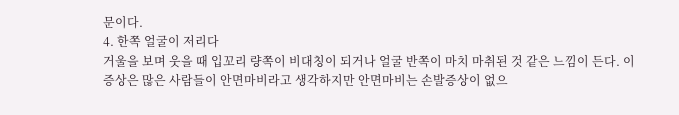문이다.
4. 한쪽 얼굴이 저리다
거울을 보며 웃을 때 입꼬리 량쪽이 비대칭이 되거나 얼굴 반쪽이 마치 마취된 것 같은 느낌이 든다. 이 증상은 많은 사람들이 안면마비라고 생각하지만 안면마비는 손발증상이 없으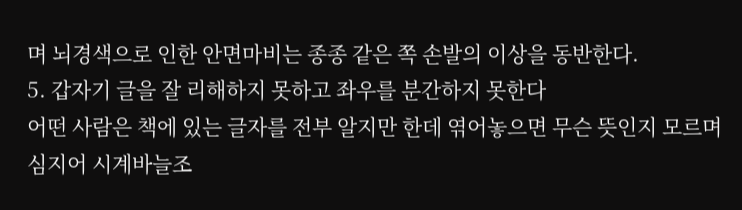며 뇌경색으로 인한 안면마비는 종종 같은 쪽 손발의 이상을 동반한다.
5. 갑자기 글을 잘 리해하지 못하고 좌우를 분간하지 못한다
어떤 사람은 책에 있는 글자를 전부 알지만 한데 엮어놓으면 무슨 뜻인지 모르며 심지어 시계바늘조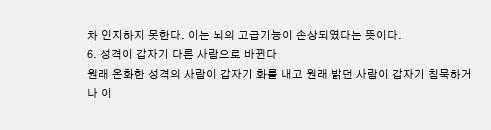차 인지하지 못한다. 이는 뇌의 고급기능이 손상되였다는 뜻이다.
6. 성격이 갑자기 다른 사람으로 바뀐다
원래 온화한 성격의 사람이 갑자기 화를 내고 원래 밝던 사람이 갑자기 침묵하거나 이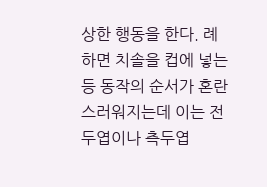상한 행동을 한다. 례하면 치솔을 컵에 넣는 등 동작의 순서가 혼란스러워지는데 이는 전두엽이나 측두엽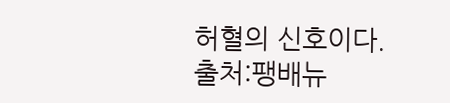허혈의 신호이다.
출처:팽배뉴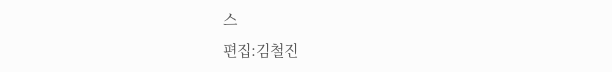스
편집:김철진